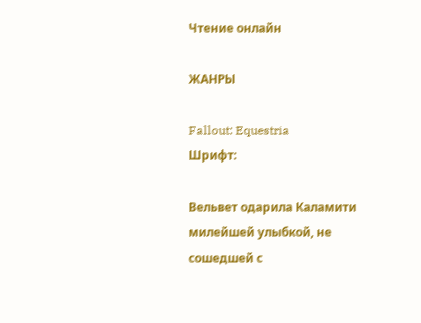Чтение онлайн

ЖАНРЫ

Fallout: Equestria
Шрифт:

Вельвет одарила Каламити милейшей улыбкой, не сошедшей с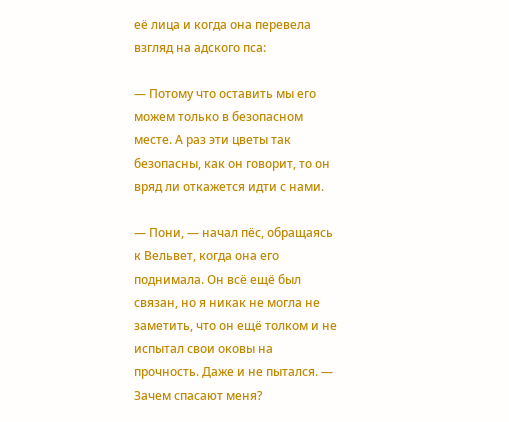её лица и когда она перевела взгляд на адского пса:

— Потому что оставить мы его можем только в безопасном месте. А раз эти цветы так безопасны, как он говорит, то он вряд ли откажется идти с нами.

— Пони, — начал пёс, обращаясь к Вельвет, когда она его поднимала. Он всё ещё был связан, но я никак не могла не заметить, что он ещё толком и не испытал свои оковы на прочность. Даже и не пытался. — Зачем спасают меня?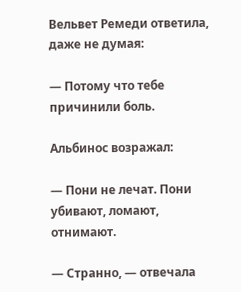Вельвет Ремеди ответила, даже не думая:

— Потому что тебе причинили боль.

Альбинос возражал:

— Пони не лечат. Пони убивают, ломают, отнимают.

— Странно, — отвечала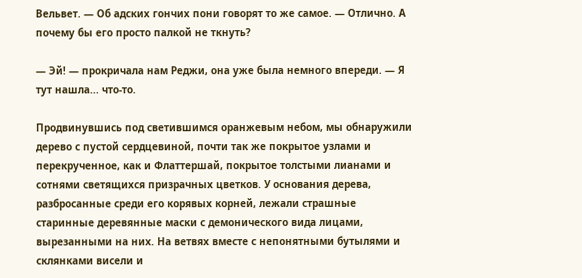Вельвет. — Об адских гончих пони говорят то же самое. — Отлично. А почему бы его просто палкой не ткнуть?

— Эй! — прокричала нам Реджи, она уже была немного впереди. — Я тут нашла... что-то.

Продвинувшись под светившимся оранжевым небом, мы обнаружили дерево с пустой сердцевиной, почти так же покрытое узлами и перекрученное, как и Флаттершай, покрытое толстыми лианами и сотнями светящихся призрачных цветков. У основания дерева, разбросанные среди его корявых корней, лежали страшные старинные деревянные маски с демонического вида лицами, вырезанными на них. На ветвях вместе с непонятными бутылями и склянками висели и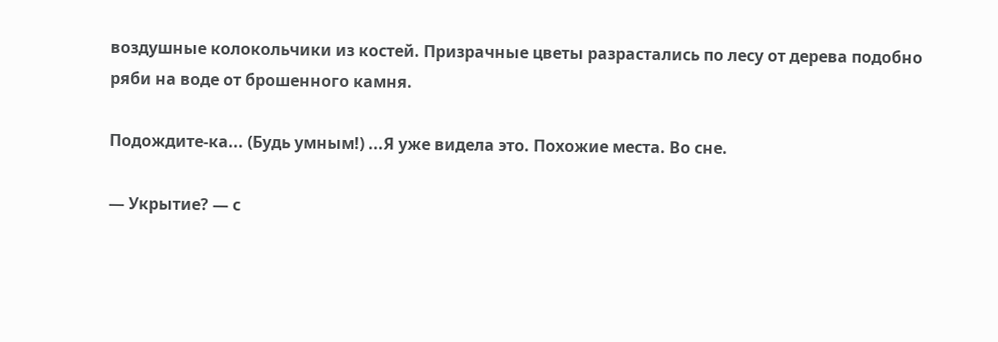воздушные колокольчики из костей. Призрачные цветы разрастались по лесу от дерева подобно ряби на воде от брошенного камня.

Подождите-ка... (Будь умным!) ...Я уже видела это. Похожие места. Во сне.

— Укрытие? — с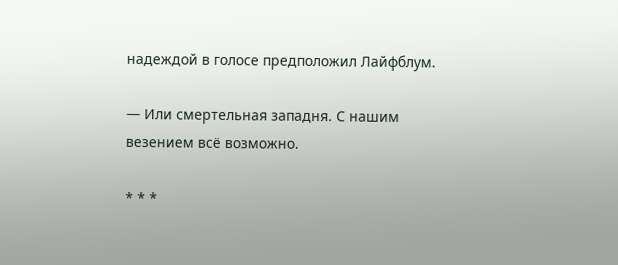надеждой в голосе предположил Лайфблум.

— Или смертельная западня. С нашим везением всё возможно.

* * *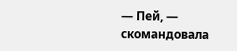— Пей, — скомандовала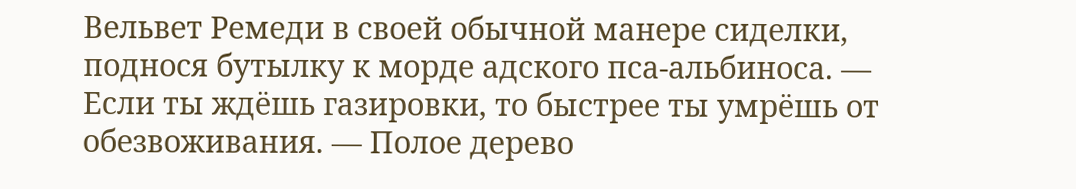Вельвет Ремеди в своей обычной манере сиделки, поднося бутылку к морде адского пса-альбиноса. — Если ты ждёшь газировки, то быстрее ты умрёшь от обезвоживания. — Полое дерево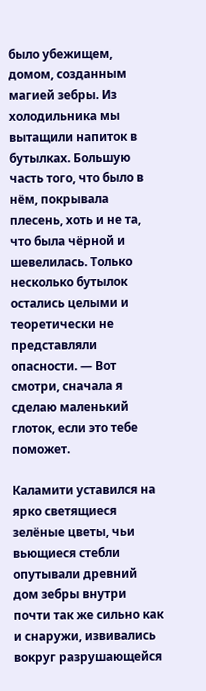было убежищем, домом, созданным магией зебры. Из холодильника мы вытащили напиток в бутылках. Большую часть того, что было в нём, покрывала плесень, хоть и не та, что была чёрной и шевелилась. Только несколько бутылок остались целыми и теоретически не представляли опасности. — Вот смотри, сначала я сделаю маленький глоток, если это тебе поможет.

Каламити уставился на ярко светящиеся зелёные цветы, чьи вьющиеся стебли опутывали древний дом зебры внутри почти так же сильно как и снаружи, извивались вокруг разрушающейся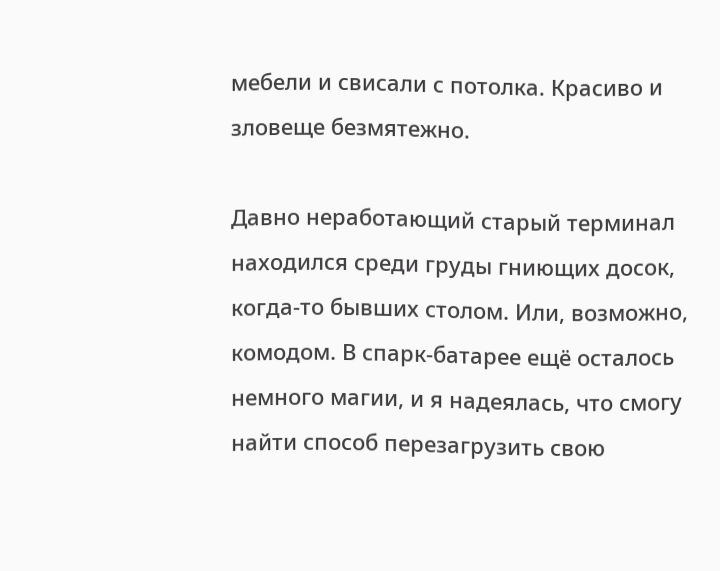мебели и свисали с потолка. Красиво и зловеще безмятежно.

Давно неработающий старый терминал находился среди груды гниющих досок, когда-то бывших столом. Или, возможно, комодом. В спарк-батарее ещё осталось немного магии, и я надеялась, что смогу найти способ перезагрузить свою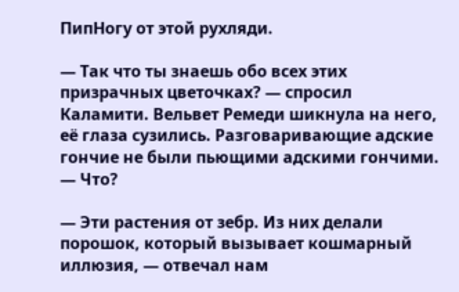ПипНогу от этой рухляди.

— Так что ты знаешь обо всех этих призрачных цветочках? — спросил Каламити. Вельвет Ремеди шикнула на него, её глаза сузились. Разговаривающие адские гончие не были пьющими адскими гончими. — Что?

— Эти растения от зебр. Из них делали порошок, который вызывает кошмарный иллюзия, — отвечал нам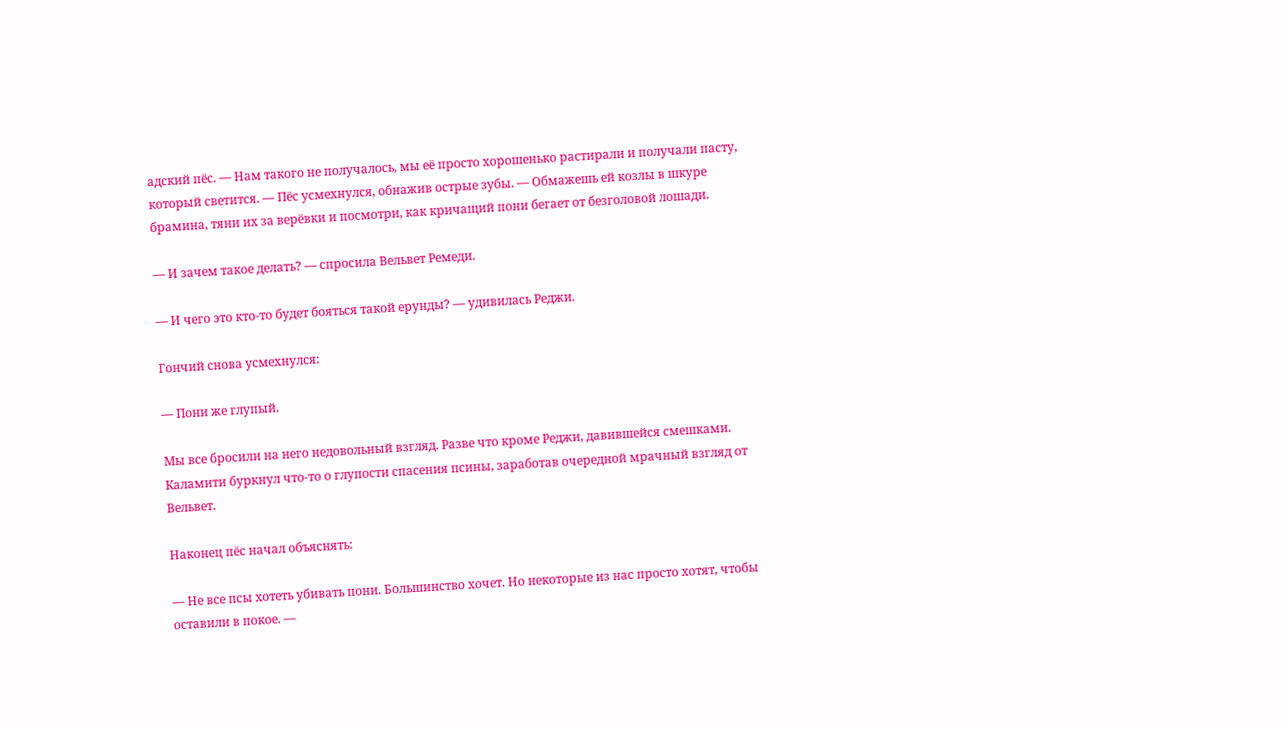адский пёс. — Нам такого не получалось, мы её просто хорошенько растирали и получали пасту, который светится. — Пёс усмехнулся, обнажив острые зубы. — Обмажешь ей козлы в шкуре брамина, тяни их за верёвки и посмотри, как кричащий пони бегает от безголовой лошади.

— И зачем такое делать? — спросила Вельвет Ремеди.

— И чего это кто-то будет бояться такой ерунды? — удивилась Реджи.

Гончий снова усмехнулся:

— Пони же глупый.

Мы все бросили на него недовольный взгляд. Разве что кроме Реджи, давившейся смешками. Каламити буркнул что-то о глупости спасения псины, заработав очередной мрачный взгляд от Вельвет.

Наконец пёс начал объяснять:

— Не все псы хотеть убивать пони. Большинство хочет. Но некоторые из нас просто хотят, чтобы оставили в покое. —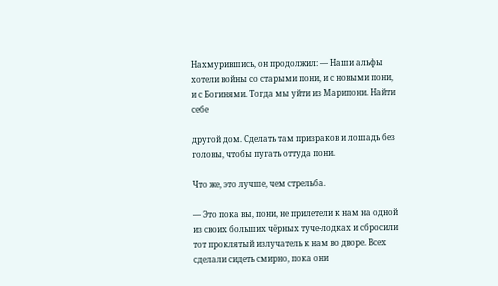Нахмурившись, он продолжил: — Наши альфы хотели войны со старыми пони, и с новыми пони, и с Богинями. Тогда мы уйти из Марипони. Найти себе

другой дом. Сделать там призраков и лошадь без головы, чтобы пугать оттуда пони.

Что же, это лучше, чем стрельба.

— Это пока вы, пони, не прилетели к нам на одной из своих больших чёрных туче-лодках и сбросили тот проклятый излучатель к нам во дворе. Всех сделали сидеть смирно, пока они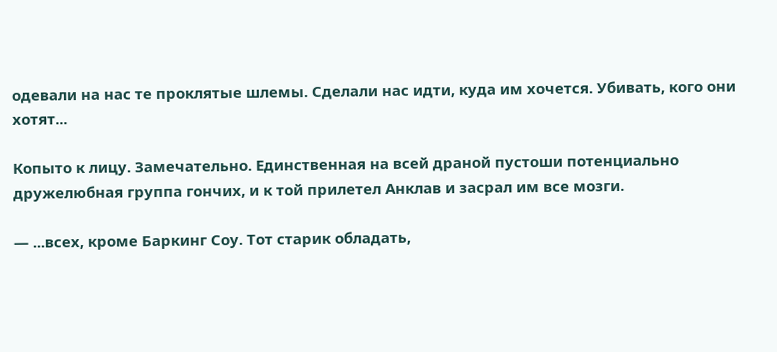одевали на нас те проклятые шлемы. Сделали нас идти, куда им хочется. Убивать, кого они хотят...

Копыто к лицу. Замечательно. Единственная на всей драной пустоши потенциально дружелюбная группа гончих, и к той прилетел Анклав и засрал им все мозги.

— ...всех, кроме Баркинг Соу. Тот старик обладать,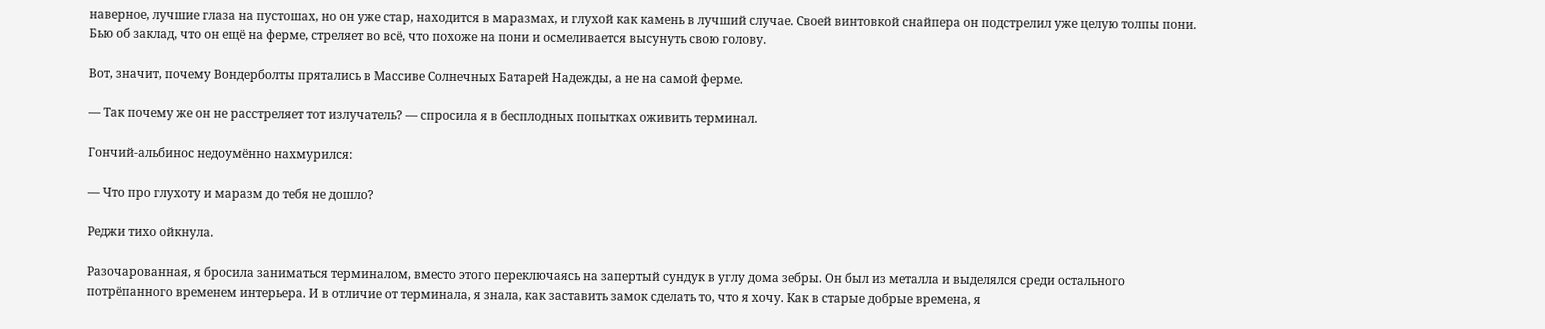наверное, лучшие глаза на пустошах, но он уже стар, находится в маразмах, и глухой как камень в лучший случае. Своей винтовкой снайпера он подстрелил уже целую толпы пони. Бью об заклад, что он ещё на ферме, стреляет во всё, что похоже на пони и осмеливается высунуть свою голову.

Вот, значит, почему Вондерболты прятались в Массиве Солнечных Батарей Надежды, а не на самой ферме.

— Так почему же он не расстреляет тот излучатель? — спросила я в бесплодных попытках оживить терминал.

Гончий-альбинос недоумённо нахмурился:

— Что про глухоту и маразм до тебя не дошло?

Реджи тихо ойкнула.

Разочарованная, я бросила заниматься терминалом, вместо этого переключаясь на запертый сундук в углу дома зебры. Он был из металла и выделялся среди остального потрёпанного временем интерьера. И в отличие от терминала, я знала, как заставить замок сделать то, что я хочу. Как в старые добрые времена, я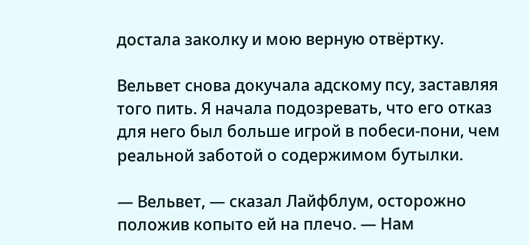достала заколку и мою верную отвёртку.

Вельвет снова докучала адскому псу, заставляя того пить. Я начала подозревать, что его отказ для него был больше игрой в побеси-пони, чем реальной заботой о содержимом бутылки.

— Вельвет, — сказал Лайфблум, осторожно положив копыто ей на плечо. — Нам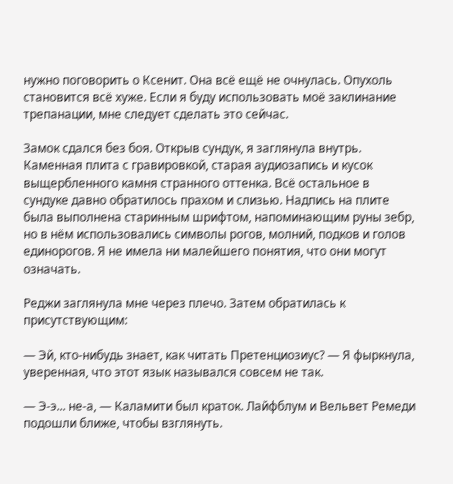нужно поговорить о Ксенит. Она всё ещё не очнулась. Опухоль становится всё хуже. Если я буду использовать моё заклинание трепанации, мне следует сделать это сейчас.

Замок сдался без боя. Открыв сундук, я заглянула внутрь. Каменная плита с гравировкой, старая аудиозапись и кусок выщербленного камня странного оттенка. Всё остальное в сундуке давно обратилось прахом и слизью. Надпись на плите была выполнена старинным шрифтом, напоминающим руны зебр, но в нём использовались символы рогов, молний, подков и голов единорогов. Я не имела ни малейшего понятия, что они могут означать.

Реджи заглянула мне через плечо. Затем обратилась к присутствующим:

— Эй, кто-нибудь знает, как читать Претенциозиус? — Я фыркнула, уверенная, что этот язык назывался совсем не так.

— Э-э... не-а, — Каламити был краток. Лайфблум и Вельвет Ремеди подошли ближе, чтобы взглянуть.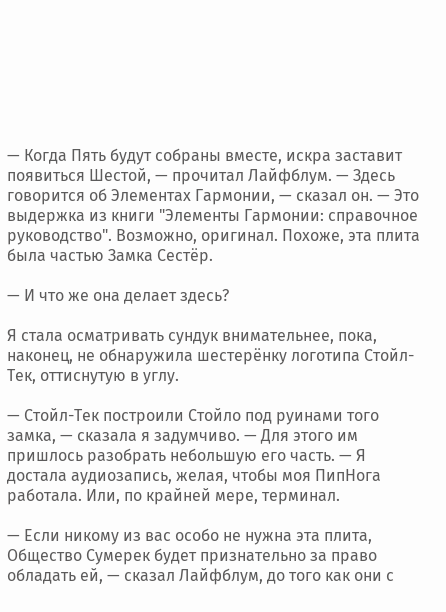— Когда Пять будут собраны вместе, искра заставит появиться Шестой, — прочитал Лайфблум. — Здесь говорится об Элементах Гармонии, — сказал он. — Это выдержка из книги "Элементы Гармонии: справочное руководство". Возможно, оригинал. Похоже, эта плита была частью Замка Сестёр.

— И что же она делает здесь?

Я стала осматривать сундук внимательнее, пока, наконец, не обнаружила шестерёнку логотипа Стойл-Тек, оттиснутую в углу.

— Стойл-Тек построили Стойло под руинами того замка, — сказала я задумчиво. — Для этого им пришлось разобрать небольшую его часть. — Я достала аудиозапись, желая, чтобы моя ПипНога работала. Или, по крайней мере, терминал.

— Если никому из вас особо не нужна эта плита, Общество Сумерек будет признательно за право обладать ей, — сказал Лайфблум, до того как они с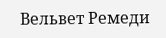Вельвет Ремеди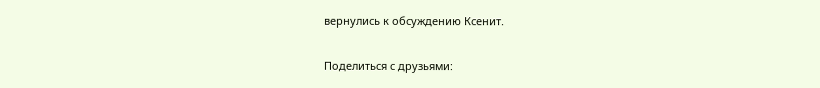вернулись к обсуждению Ксенит.

Поделиться с друзьями: